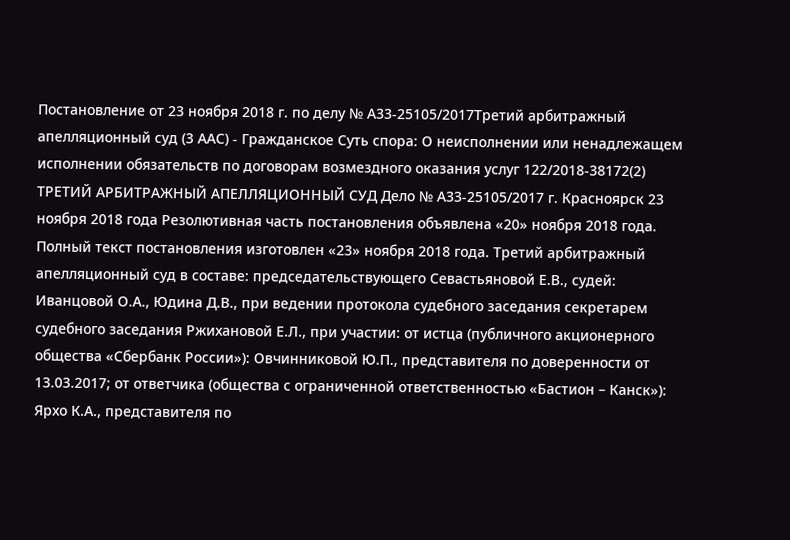Постановление от 23 ноября 2018 г. по делу № А33-25105/2017Третий арбитражный апелляционный суд (3 ААС) - Гражданское Суть спора: О неисполнении или ненадлежащем исполнении обязательств по договорам возмездного оказания услуг 122/2018-38172(2) ТРЕТИЙ АРБИТРАЖНЫЙ АПЕЛЛЯЦИОННЫЙ СУД Дело № А33-25105/2017 г. Красноярск 23 ноября 2018 года Резолютивная часть постановления объявлена «20» ноября 2018 года. Полный текст постановления изготовлен «23» ноября 2018 года. Третий арбитражный апелляционный суд в составе: председательствующего Севастьяновой Е.В., судей: Иванцовой О.А., Юдина Д.В., при ведении протокола судебного заседания секретарем судебного заседания Ржихановой Е.Л., при участии: от истца (публичного акционерного общества «Сбербанк России»): Овчинниковой Ю.П., представителя по доверенности от 13.03.2017; от ответчика (общества с ограниченной ответственностью «Бастион – Канск»): Ярхо К.А., представителя по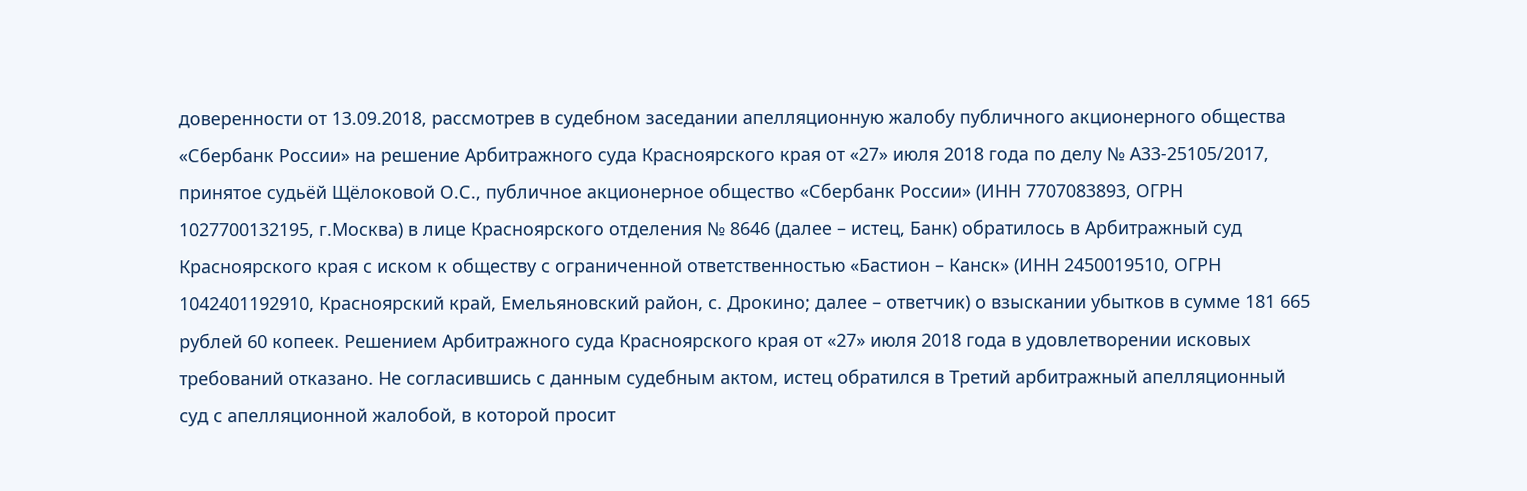доверенности от 13.09.2018, рассмотрев в судебном заседании апелляционную жалобу публичного акционерного общества «Сбербанк России» на решение Арбитражного суда Красноярского края от «27» июля 2018 года по делу № А33-25105/2017, принятое судьёй Щёлоковой О.С., публичное акционерное общество «Сбербанк России» (ИНН 7707083893, ОГРН 1027700132195, г.Москва) в лице Красноярского отделения № 8646 (далее – истец, Банк) обратилось в Арбитражный суд Красноярского края с иском к обществу с ограниченной ответственностью «Бастион – Канск» (ИНН 2450019510, ОГРН 1042401192910, Красноярский край, Емельяновский район, с. Дрокино; далее – ответчик) о взыскании убытков в сумме 181 665 рублей 60 копеек. Решением Арбитражного суда Красноярского края от «27» июля 2018 года в удовлетворении исковых требований отказано. Не согласившись с данным судебным актом, истец обратился в Третий арбитражный апелляционный суд с апелляционной жалобой, в которой просит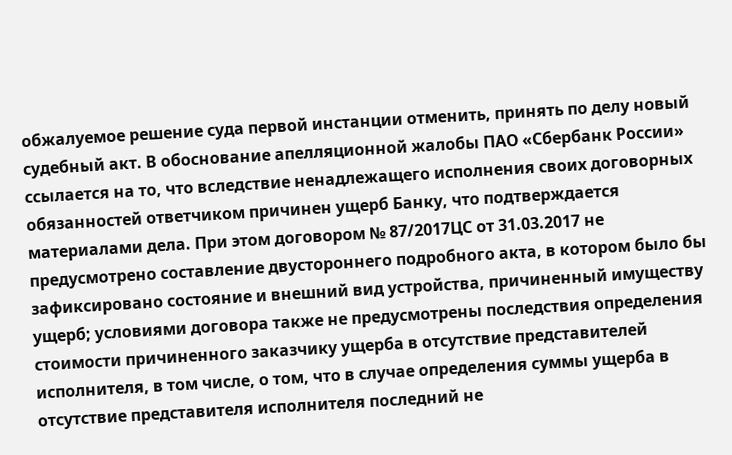обжалуемое решение суда первой инстанции отменить, принять по делу новый судебный акт. В обоснование апелляционной жалобы ПАО «Сбербанк России» ссылается на то, что вследствие ненадлежащего исполнения своих договорных обязанностей ответчиком причинен ущерб Банку, что подтверждается материалами дела. При этом договором № 87/2017ЦС от 31.03.2017 не предусмотрено составление двустороннего подробного акта, в котором было бы зафиксировано состояние и внешний вид устройства, причиненный имуществу ущерб; условиями договора также не предусмотрены последствия определения стоимости причиненного заказчику ущерба в отсутствие представителей исполнителя, в том числе, о том, что в случае определения суммы ущерба в отсутствие представителя исполнителя последний не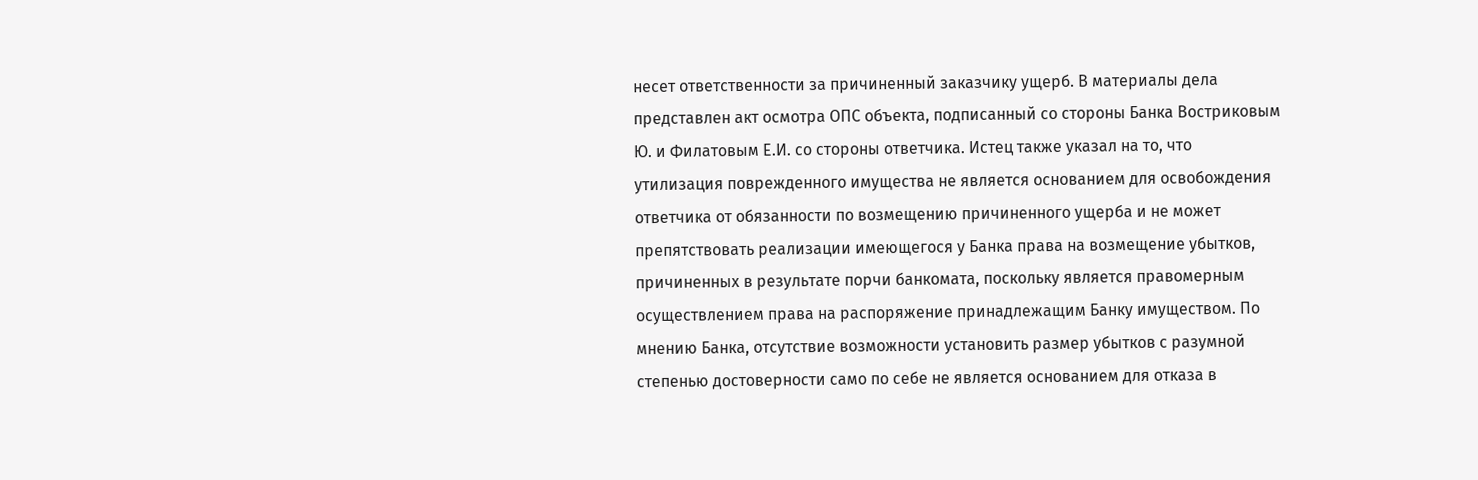несет ответственности за причиненный заказчику ущерб. В материалы дела представлен акт осмотра ОПС объекта, подписанный со стороны Банка Востриковым Ю. и Филатовым Е.И. со стороны ответчика. Истец также указал на то, что утилизация поврежденного имущества не является основанием для освобождения ответчика от обязанности по возмещению причиненного ущерба и не может препятствовать реализации имеющегося у Банка права на возмещение убытков, причиненных в результате порчи банкомата, поскольку является правомерным осуществлением права на распоряжение принадлежащим Банку имуществом. По мнению Банка, отсутствие возможности установить размер убытков с разумной степенью достоверности само по себе не является основанием для отказа в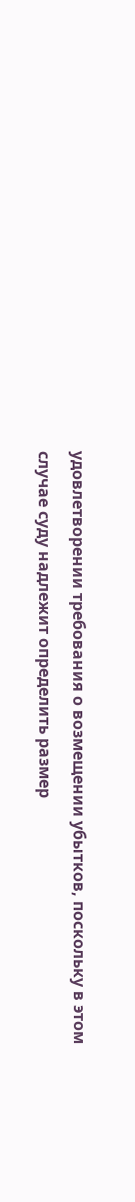удовлетворении требования о возмещении убытков, поскольку в этом случае суду надлежит определить размер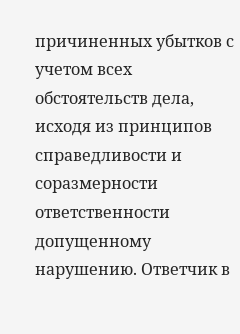причиненных убытков с учетом всех обстоятельств дела, исходя из принципов справедливости и соразмерности ответственности допущенному нарушению. Ответчик в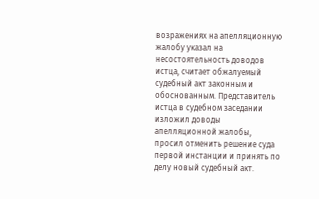возражениях на апелляционную жалобу указал на несостоятельность доводов истца, считает обжалуемый судебный акт законным и обоснованным. Представитель истца в судебном заседании изложил доводы апелляционной жалобы, просил отменить решение суда первой инстанции и принять по делу новый судебный акт.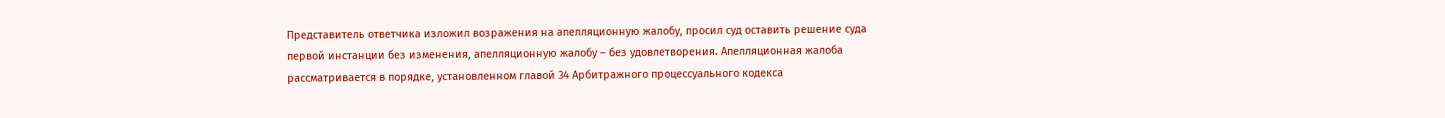Представитель ответчика изложил возражения на апелляционную жалобу, просил суд оставить решение суда первой инстанции без изменения, апелляционную жалобу – без удовлетворения. Апелляционная жалоба рассматривается в порядке, установленном главой 34 Арбитражного процессуального кодекса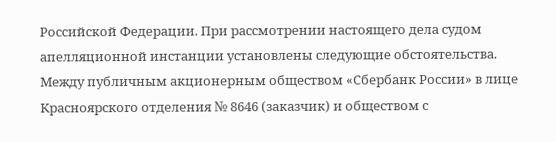Российской Федерации. При рассмотрении настоящего дела судом апелляционной инстанции установлены следующие обстоятельства. Между публичным акционерным обществом «Сбербанк России» в лице Красноярского отделения № 8646 (заказчик) и обществом с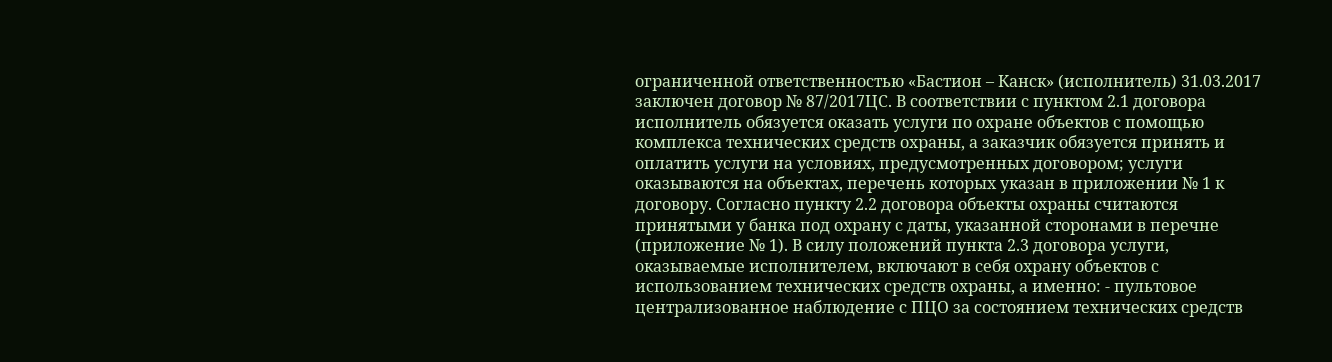ограниченной ответственностью «Бастион – Канск» (исполнитель) 31.03.2017 заключен договор № 87/2017ЦС. В соответствии с пунктом 2.1 договора исполнитель обязуется оказать услуги по охране объектов с помощью комплекса технических средств охраны, а заказчик обязуется принять и оплатить услуги на условиях, предусмотренных договором; услуги оказываются на объектах, перечень которых указан в приложении № 1 к договору. Согласно пункту 2.2 договора объекты охраны считаются принятыми у банка под охрану с даты, указанной сторонами в перечне (приложение № 1). В силу положений пункта 2.3 договора услуги, оказываемые исполнителем, включают в себя охрану объектов с использованием технических средств охраны, а именно: - пультовое централизованное наблюдение с ПЦО за состоянием технических средств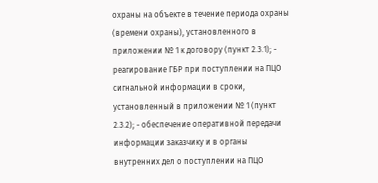охраны на объекте в течение периода охраны (времени охраны), установленного в приложении № 1 к договору (пункт 2.3.1); - реагирование ГБР при поступлении на ПЦО сигнальной информации в сроки, установленный в приложении № 1 (пункт 2.3.2); - обеспечение оперативной передачи информации заказчику и в органы внутренних дел о поступлении на ПЦО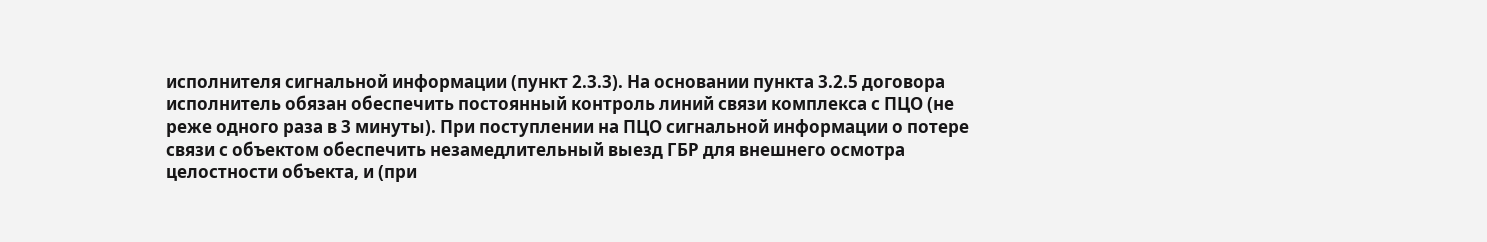исполнителя сигнальной информации (пункт 2.3.3). На основании пункта 3.2.5 договора исполнитель обязан обеспечить постоянный контроль линий связи комплекса с ПЦО (не реже одного раза в 3 минуты). При поступлении на ПЦО сигнальной информации о потере связи с объектом обеспечить незамедлительный выезд ГБР для внешнего осмотра целостности объекта, и (при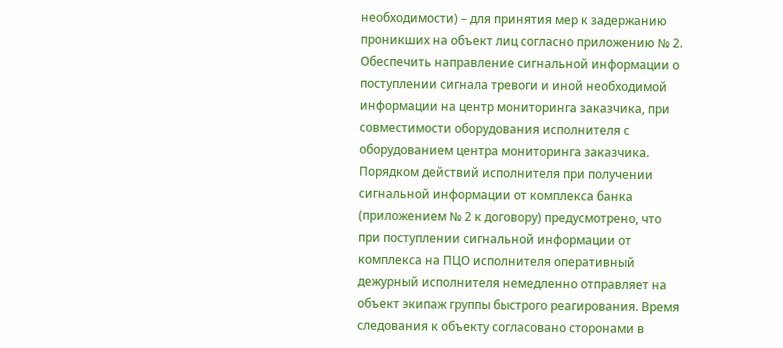необходимости) – для принятия мер к задержанию проникших на объект лиц согласно приложению № 2. Обеспечить направление сигнальной информации о поступлении сигнала тревоги и иной необходимой информации на центр мониторинга заказчика, при совместимости оборудования исполнителя с оборудованием центра мониторинга заказчика. Порядком действий исполнителя при получении сигнальной информации от комплекса банка (приложением № 2 к договору) предусмотрено, что при поступлении сигнальной информации от комплекса на ПЦО исполнителя оперативный дежурный исполнителя немедленно отправляет на объект экипаж группы быстрого реагирования. Время следования к объекту согласовано сторонами в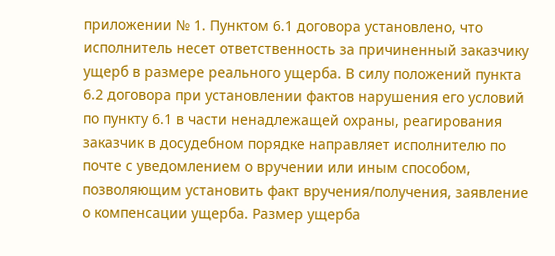приложении № 1. Пунктом 6.1 договора установлено, что исполнитель несет ответственность за причиненный заказчику ущерб в размере реального ущерба. В силу положений пункта 6.2 договора при установлении фактов нарушения его условий по пункту 6.1 в части ненадлежащей охраны, реагирования заказчик в досудебном порядке направляет исполнителю по почте с уведомлением о вручении или иным способом, позволяющим установить факт вручения/получения, заявление о компенсации ущерба. Размер ущерба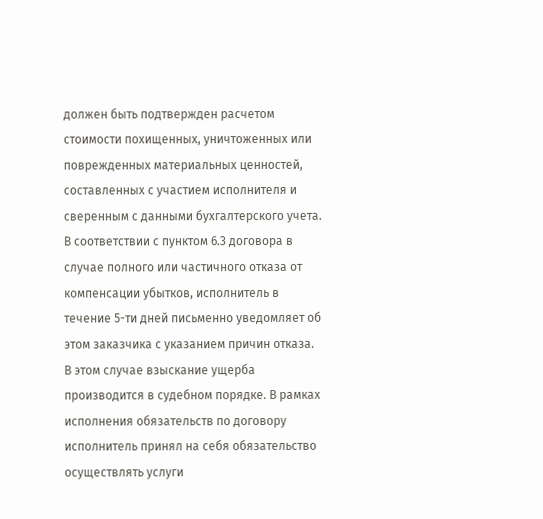должен быть подтвержден расчетом стоимости похищенных, уничтоженных или поврежденных материальных ценностей, составленных с участием исполнителя и сверенным с данными бухгалтерского учета. В соответствии с пунктом 6.3 договора в случае полного или частичного отказа от компенсации убытков, исполнитель в течение 5-ти дней письменно уведомляет об этом заказчика с указанием причин отказа. В этом случае взыскание ущерба производится в судебном порядке. В рамках исполнения обязательств по договору исполнитель принял на себя обязательство осуществлять услуги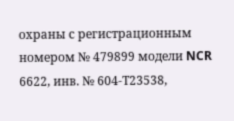охраны с регистрационным номером № 479899 модели NCR 6622, инв. № 604-Т23538,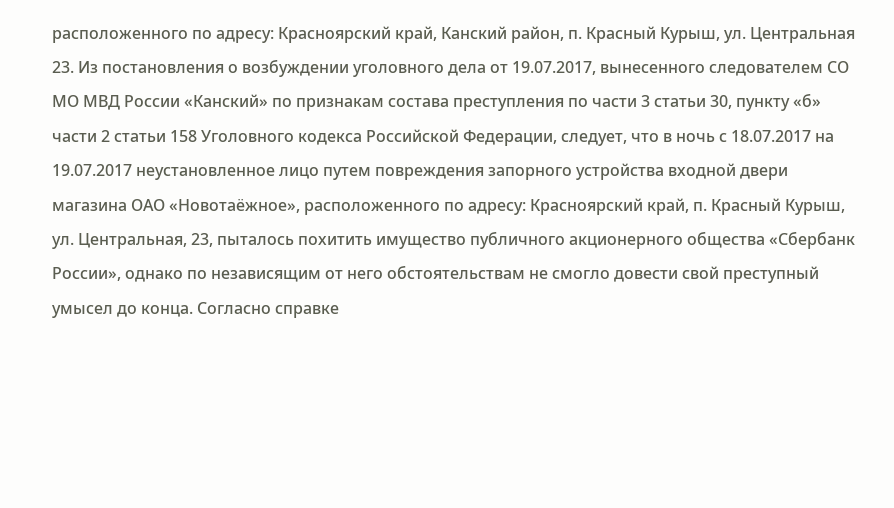расположенного по адресу: Красноярский край, Канский район, п. Красный Курыш, ул. Центральная 23. Из постановления о возбуждении уголовного дела от 19.07.2017, вынесенного следователем СО МО МВД России «Канский» по признакам состава преступления по части 3 статьи 30, пункту «б» части 2 статьи 158 Уголовного кодекса Российской Федерации, следует, что в ночь с 18.07.2017 на 19.07.2017 неустановленное лицо путем повреждения запорного устройства входной двери магазина ОАО «Новотаёжное», расположенного по адресу: Красноярский край, п. Красный Курыш, ул. Центральная, 23, пыталось похитить имущество публичного акционерного общества «Сбербанк России», однако по независящим от него обстоятельствам не смогло довести свой преступный умысел до конца. Согласно справке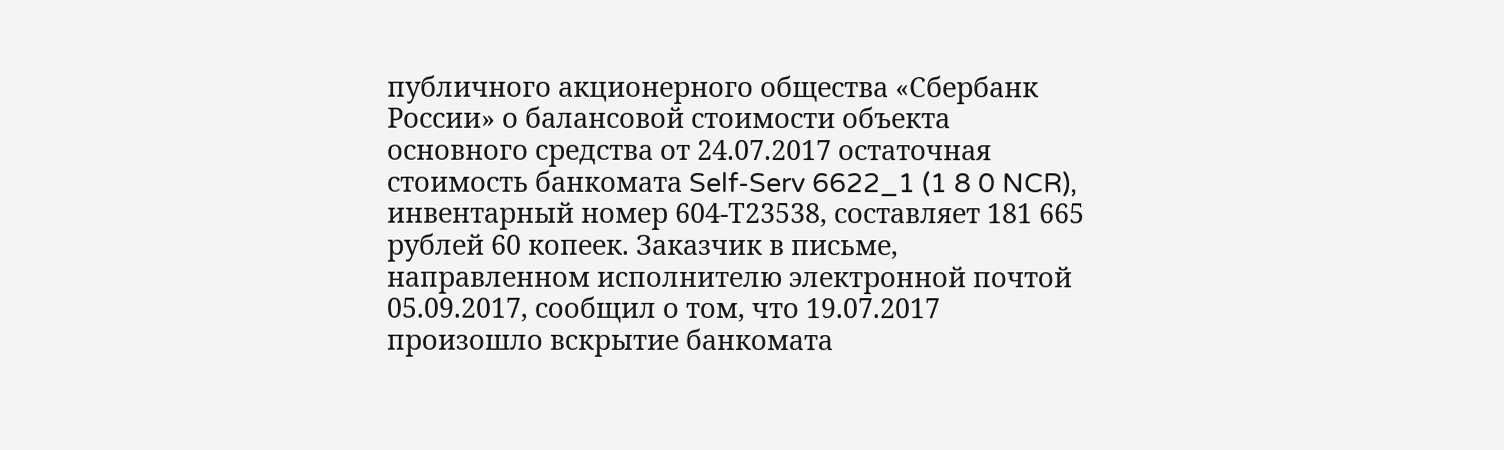публичного акционерного общества «Сбербанк России» о балансовой стоимости объекта основного средства от 24.07.2017 остаточная стоимость банкомата Self-Serv 6622_1 (1 8 0 NCR), инвентарный номер 604-Т23538, составляет 181 665 рублей 60 копеек. Заказчик в письме, направленном исполнителю электронной почтой 05.09.2017, сообщил о том, что 19.07.2017 произошло вскрытие банкомата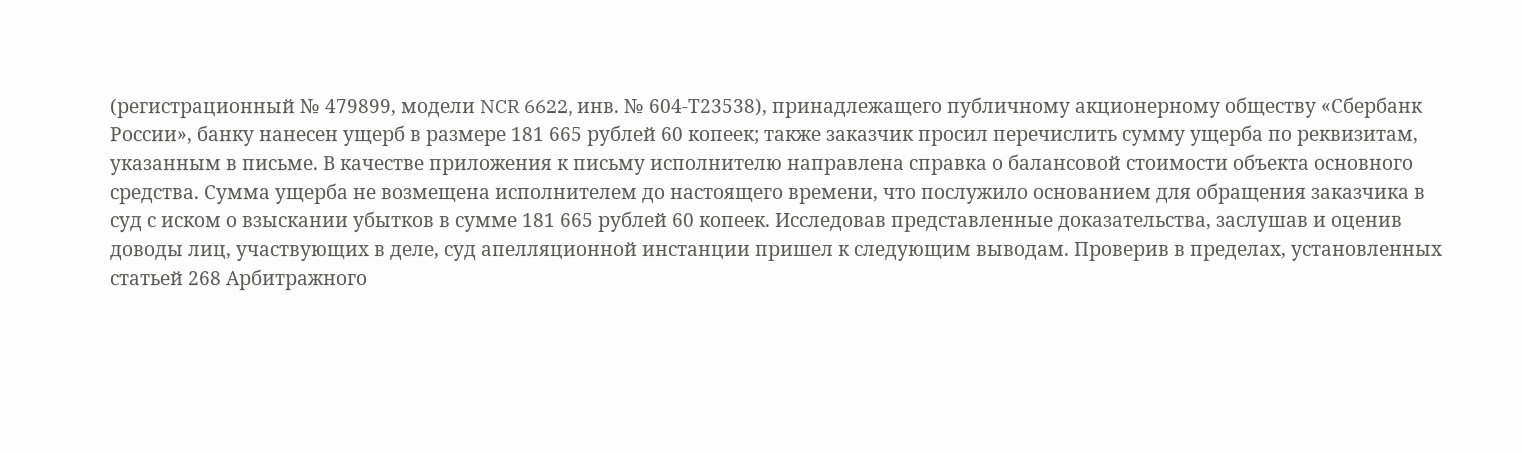(регистрационный № 479899, модели NCR 6622, инв. № 604-Т23538), принадлежащего публичному акционерному обществу «Сбербанк России», банку нанесен ущерб в размере 181 665 рублей 60 копеек; также заказчик просил перечислить сумму ущерба по реквизитам, указанным в письме. В качестве приложения к письму исполнителю направлена справка о балансовой стоимости объекта основного средства. Сумма ущерба не возмещена исполнителем до настоящего времени, что послужило основанием для обращения заказчика в суд с иском о взыскании убытков в сумме 181 665 рублей 60 копеек. Исследовав представленные доказательства, заслушав и оценив доводы лиц, участвующих в деле, суд апелляционной инстанции пришел к следующим выводам. Проверив в пределах, установленных статьей 268 Арбитражного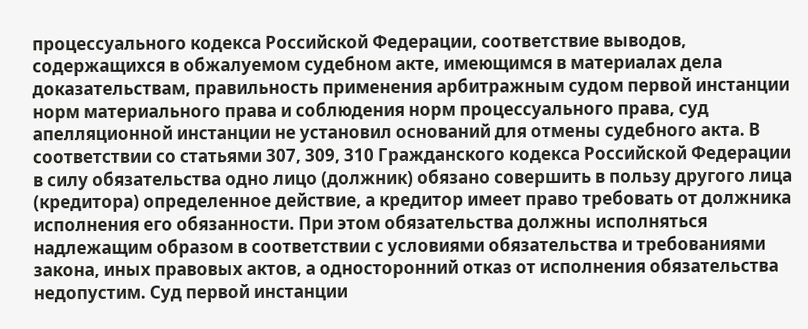процессуального кодекса Российской Федерации, соответствие выводов, содержащихся в обжалуемом судебном акте, имеющимся в материалах дела доказательствам, правильность применения арбитражным судом первой инстанции норм материального права и соблюдения норм процессуального права, суд апелляционной инстанции не установил оснований для отмены судебного акта. В соответствии со статьями 307, 309, 310 Гражданского кодекса Российской Федерации в силу обязательства одно лицо (должник) обязано совершить в пользу другого лица (кредитора) определенное действие, а кредитор имеет право требовать от должника исполнения его обязанности. При этом обязательства должны исполняться надлежащим образом в соответствии с условиями обязательства и требованиями закона, иных правовых актов, а односторонний отказ от исполнения обязательства недопустим. Суд первой инстанции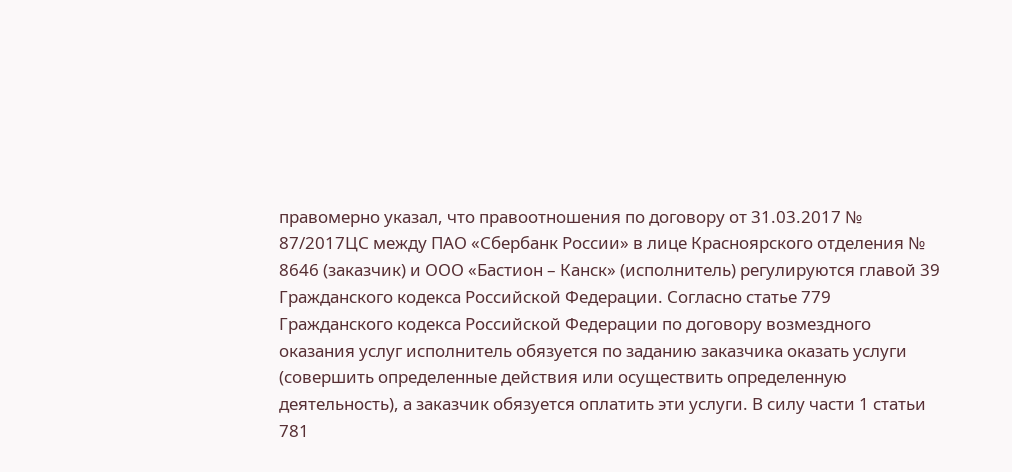правомерно указал, что правоотношения по договору от 31.03.2017 № 87/2017ЦС между ПАО «Сбербанк России» в лице Красноярского отделения № 8646 (заказчик) и ООО «Бастион – Канск» (исполнитель) регулируются главой 39 Гражданского кодекса Российской Федерации. Согласно статье 779 Гражданского кодекса Российской Федерации по договору возмездного оказания услуг исполнитель обязуется по заданию заказчика оказать услуги (совершить определенные действия или осуществить определенную деятельность), а заказчик обязуется оплатить эти услуги. В силу части 1 статьи 781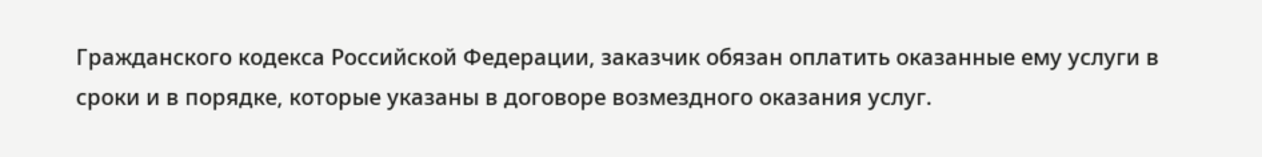Гражданского кодекса Российской Федерации, заказчик обязан оплатить оказанные ему услуги в сроки и в порядке, которые указаны в договоре возмездного оказания услуг.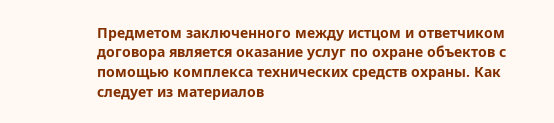Предметом заключенного между истцом и ответчиком договора является оказание услуг по охране объектов с помощью комплекса технических средств охраны. Как следует из материалов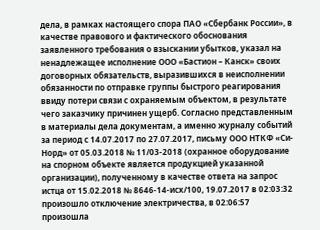дела, в рамках настоящего спора ПАО «Сбербанк России», в качестве правового и фактического обоснования заявленного требования о взыскании убытков, указал на ненадлежащее исполнение ООО «Бастион – Канск» своих договорных обязательств, выразившихся в неисполнении обязанности по отправке группы быстрого реагирования ввиду потери связи с охраняемым объектом, в результате чего заказчику причинен ущерб. Согласно представленным в материалы дела документам, а именно журналу событий за период с 14.07.2017 по 27.07.2017, письму ООО НТКФ «Си-Норд» от 05.03.2018 № 11/03-2018 (охранное оборудование на спорном объекте является продукцией указанной организации), полученному в качестве ответа на запрос истца от 15.02.2018 № 8646-14-исх/100, 19.07.2017 в 02:03:32 произошло отключение электричества, в 02:06:57 произошла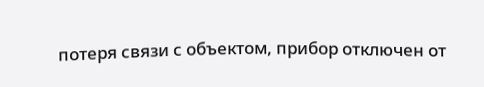потеря связи с объектом, прибор отключен от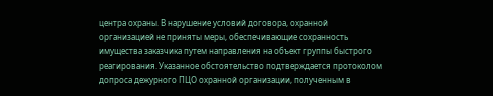центра охраны. В нарушение условий договора, охранной организацией не приняты меры, обеспечивающие сохранность имущества заказчика путем направления на объект группы быстрого реагирования. Указанное обстоятельство подтверждается протоколом допроса дежурного ПЦО охранной организации, полученным в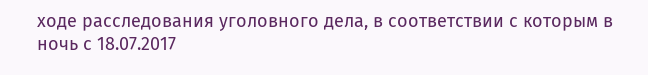ходе расследования уголовного дела, в соответствии с которым в ночь с 18.07.2017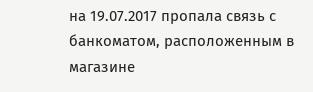на 19.07.2017 пропала связь с банкоматом, расположенным в магазине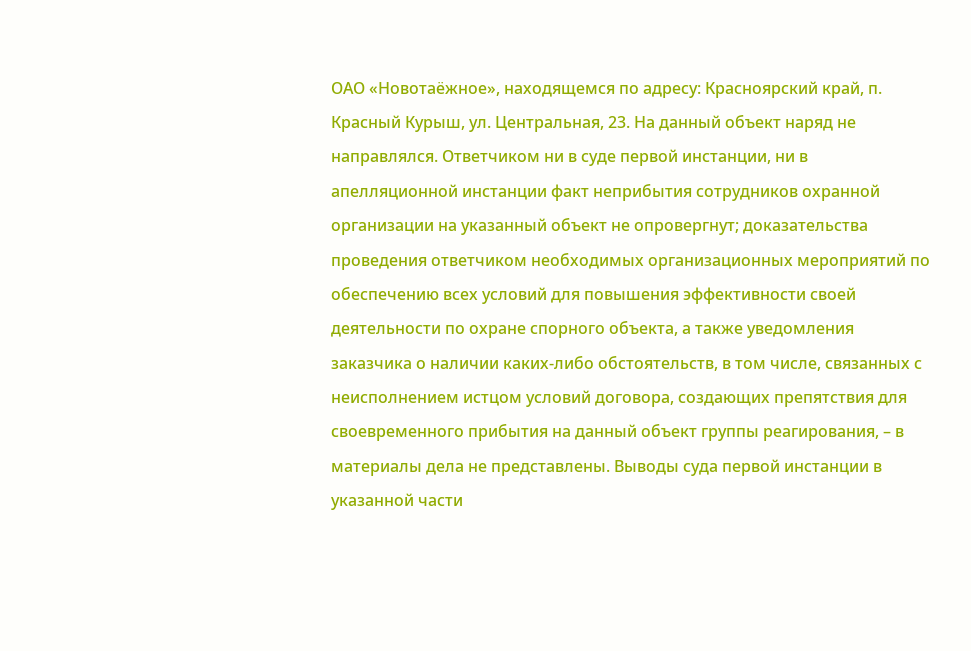ОАО «Новотаёжное», находящемся по адресу: Красноярский край, п. Красный Курыш, ул. Центральная, 23. На данный объект наряд не направлялся. Ответчиком ни в суде первой инстанции, ни в апелляционной инстанции факт неприбытия сотрудников охранной организации на указанный объект не опровергнут; доказательства проведения ответчиком необходимых организационных мероприятий по обеспечению всех условий для повышения эффективности своей деятельности по охране спорного объекта, а также уведомления заказчика о наличии каких-либо обстоятельств, в том числе, связанных с неисполнением истцом условий договора, создающих препятствия для своевременного прибытия на данный объект группы реагирования, – в материалы дела не представлены. Выводы суда первой инстанции в указанной части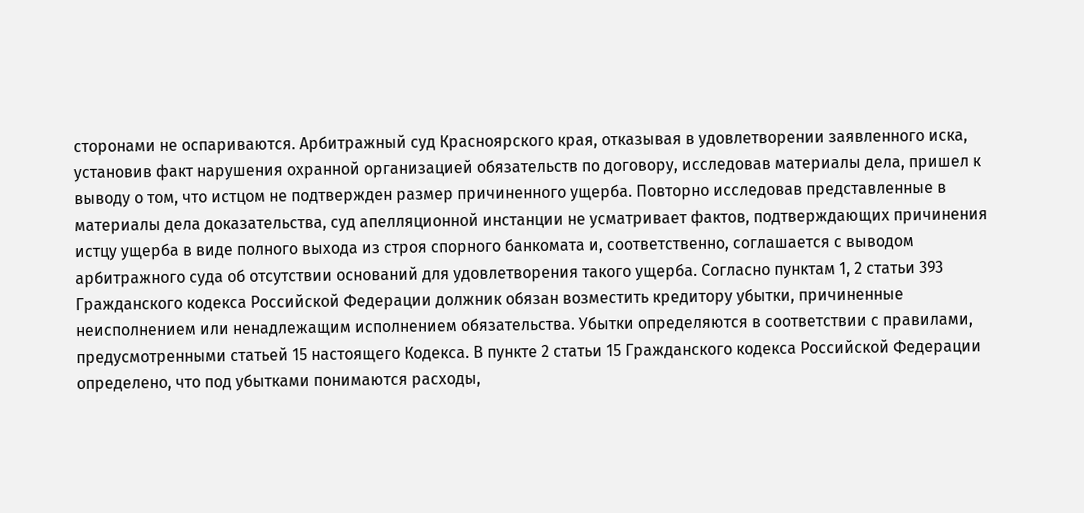сторонами не оспариваются. Арбитражный суд Красноярского края, отказывая в удовлетворении заявленного иска, установив факт нарушения охранной организацией обязательств по договору, исследовав материалы дела, пришел к выводу о том, что истцом не подтвержден размер причиненного ущерба. Повторно исследовав представленные в материалы дела доказательства, суд апелляционной инстанции не усматривает фактов, подтверждающих причинения истцу ущерба в виде полного выхода из строя спорного банкомата и, соответственно, соглашается с выводом арбитражного суда об отсутствии оснований для удовлетворения такого ущерба. Согласно пунктам 1, 2 статьи 393 Гражданского кодекса Российской Федерации должник обязан возместить кредитору убытки, причиненные неисполнением или ненадлежащим исполнением обязательства. Убытки определяются в соответствии с правилами, предусмотренными статьей 15 настоящего Кодекса. В пункте 2 статьи 15 Гражданского кодекса Российской Федерации определено, что под убытками понимаются расходы,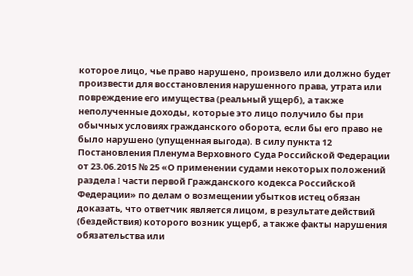которое лицо, чье право нарушено, произвело или должно будет произвести для восстановления нарушенного права, утрата или повреждение его имущества (реальный ущерб), а также неполученные доходы, которые это лицо получило бы при обычных условиях гражданского оборота, если бы его право не было нарушено (упущенная выгода). В силу пункта 12 Постановления Пленума Верховного Суда Российской Федерации от 23.06.2015 № 25 «О применении судами некоторых положений раздела I части первой Гражданского кодекса Российской Федерации» по делам о возмещении убытков истец обязан доказать, что ответчик является лицом, в результате действий (бездействия) которого возник ущерб, а также факты нарушения обязательства или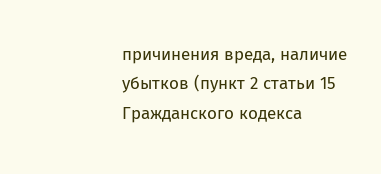причинения вреда, наличие убытков (пункт 2 статьи 15 Гражданского кодекса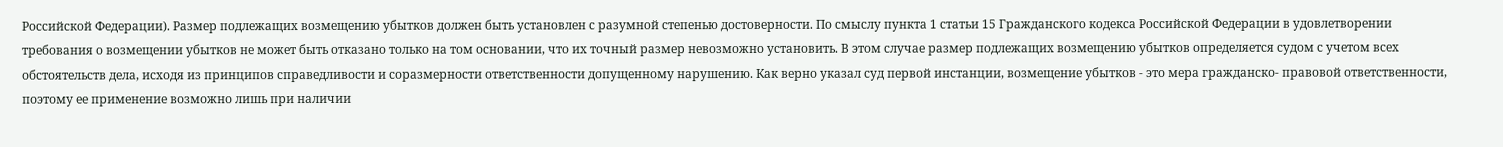Российской Федерации). Размер подлежащих возмещению убытков должен быть установлен с разумной степенью достоверности. По смыслу пункта 1 статьи 15 Гражданского кодекса Российской Федерации в удовлетворении требования о возмещении убытков не может быть отказано только на том основании, что их точный размер невозможно установить. В этом случае размер подлежащих возмещению убытков определяется судом с учетом всех обстоятельств дела, исходя из принципов справедливости и соразмерности ответственности допущенному нарушению. Как верно указал суд первой инстанции, возмещение убытков - это мера гражданско- правовой ответственности, поэтому ее применение возможно лишь при наличии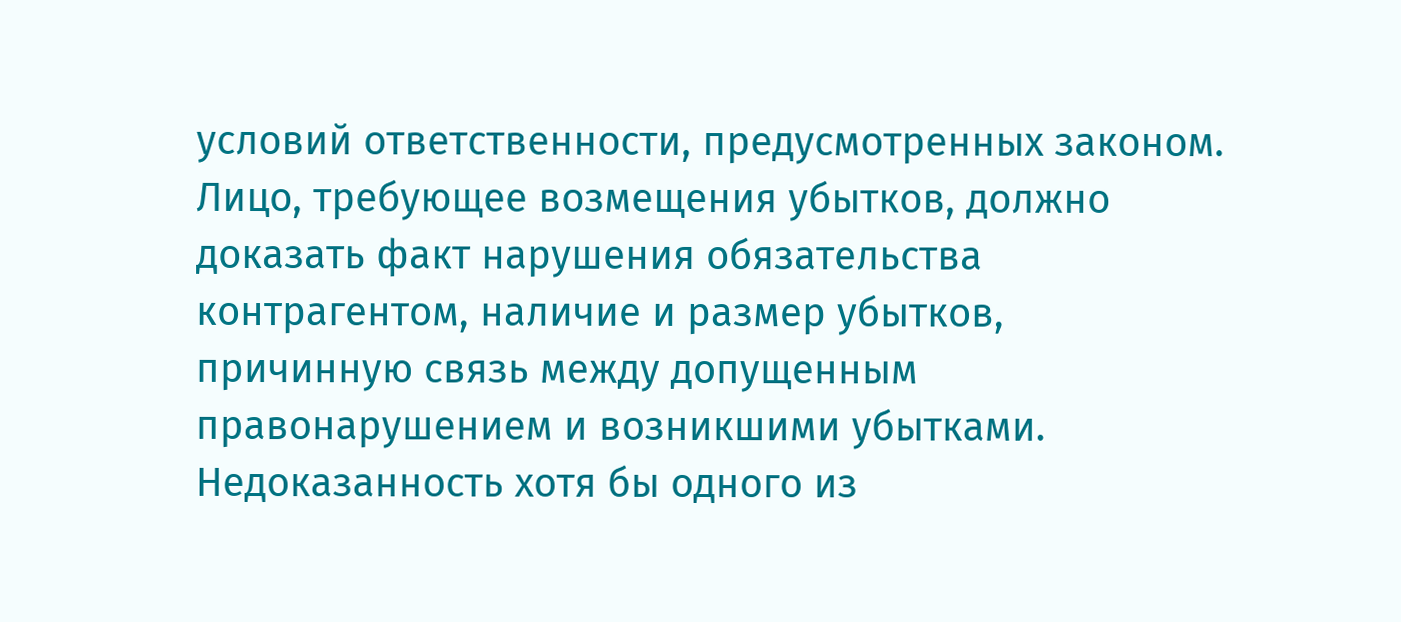условий ответственности, предусмотренных законом. Лицо, требующее возмещения убытков, должно доказать факт нарушения обязательства контрагентом, наличие и размер убытков, причинную связь между допущенным правонарушением и возникшими убытками. Недоказанность хотя бы одного из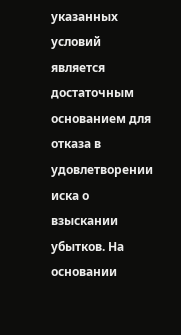указанных условий является достаточным основанием для отказа в удовлетворении иска о взыскании убытков. На основании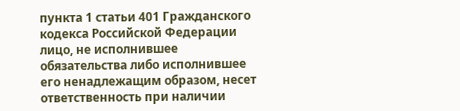пункта 1 статьи 401 Гражданского кодекса Российской Федерации лицо, не исполнившее обязательства либо исполнившее его ненадлежащим образом, несет ответственность при наличии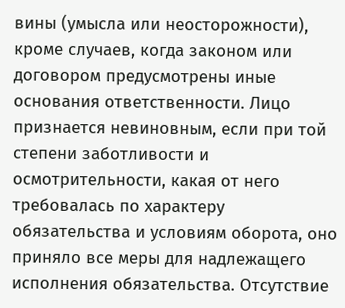вины (умысла или неосторожности), кроме случаев, когда законом или договором предусмотрены иные основания ответственности. Лицо признается невиновным, если при той степени заботливости и осмотрительности, какая от него требовалась по характеру обязательства и условиям оборота, оно приняло все меры для надлежащего исполнения обязательства. Отсутствие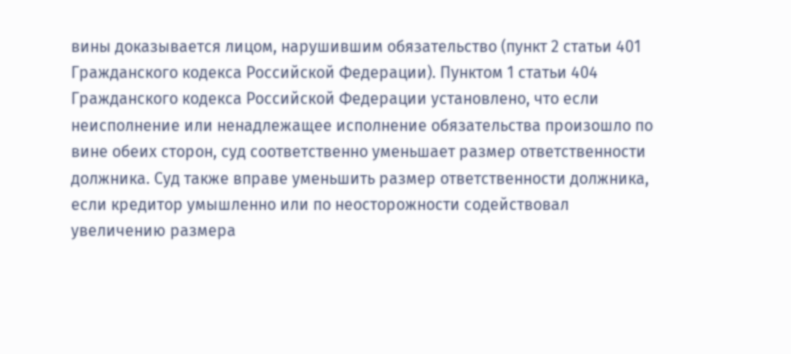вины доказывается лицом, нарушившим обязательство (пункт 2 статьи 401 Гражданского кодекса Российской Федерации). Пунктом 1 статьи 404 Гражданского кодекса Российской Федерации установлено, что если неисполнение или ненадлежащее исполнение обязательства произошло по вине обеих сторон, суд соответственно уменьшает размер ответственности должника. Суд также вправе уменьшить размер ответственности должника, если кредитор умышленно или по неосторожности содействовал увеличению размера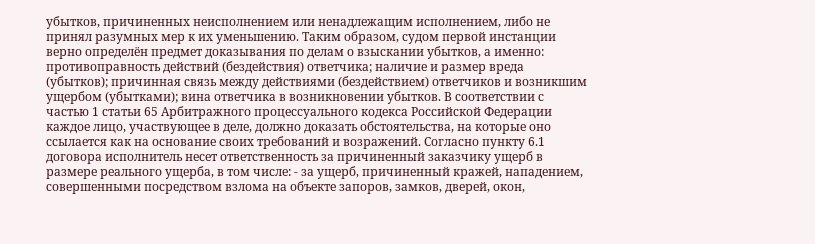убытков, причиненных неисполнением или ненадлежащим исполнением, либо не принял разумных мер к их уменьшению. Таким образом, судом первой инстанции верно определён предмет доказывания по делам о взыскании убытков, а именно: противоправность действий (бездействия) ответчика; наличие и размер вреда (убытков); причинная связь между действиями (бездействием) ответчиков и возникшим ущербом (убытками); вина ответчика в возникновении убытков. В соответствии с частью 1 статьи 65 Арбитражного процессуального кодекса Российской Федерации каждое лицо, участвующее в деле, должно доказать обстоятельства, на которые оно ссылается как на основание своих требований и возражений. Согласно пункту 6.1 договора исполнитель несет ответственность за причиненный заказчику ущерб в размере реального ущерба, в том числе: - за ущерб, причиненный кражей, нападением, совершенными посредством взлома на объекте запоров, замков, дверей, окон,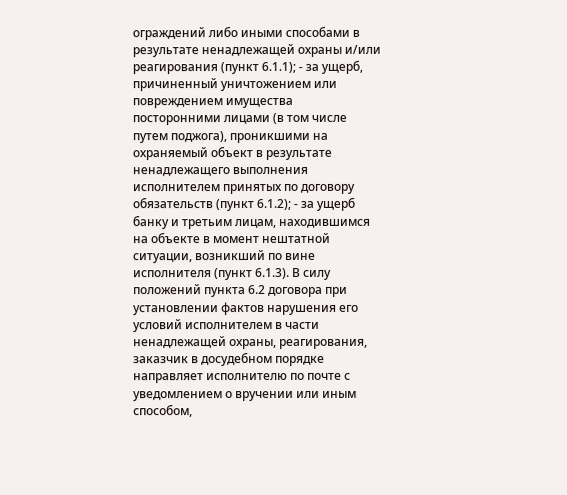ограждений либо иными способами в результате ненадлежащей охраны и/или реагирования (пункт 6.1.1); - за ущерб, причиненный уничтожением или повреждением имущества посторонними лицами (в том числе путем поджога), проникшими на охраняемый объект в результате ненадлежащего выполнения исполнителем принятых по договору обязательств (пункт 6.1.2); - за ущерб банку и третьим лицам, находившимся на объекте в момент нештатной ситуации, возникший по вине исполнителя (пункт 6.1.3). В силу положений пункта 6.2 договора при установлении фактов нарушения его условий исполнителем в части ненадлежащей охраны, реагирования, заказчик в досудебном порядке направляет исполнителю по почте с уведомлением о вручении или иным способом,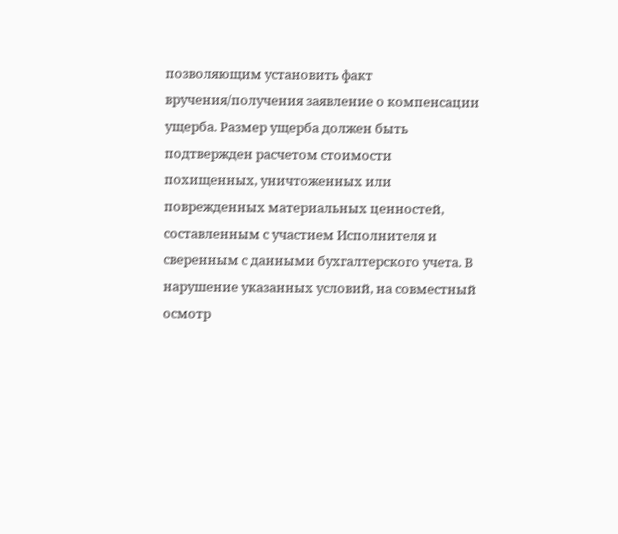позволяющим установить факт вручения/получения заявление о компенсации ущерба. Размер ущерба должен быть подтвержден расчетом стоимости похищенных, уничтоженных или поврежденных материальных ценностей, составленным с участием Исполнителя и сверенным с данными бухгалтерского учета. В нарушение указанных условий, на совместный осмотр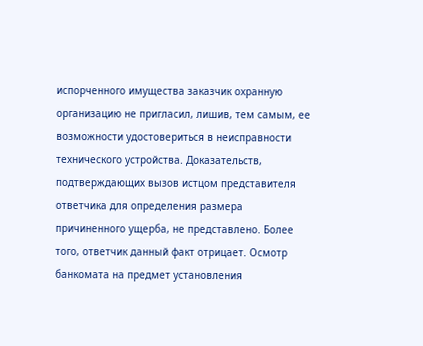испорченного имущества заказчик охранную организацию не пригласил, лишив, тем самым, ее возможности удостовериться в неисправности технического устройства. Доказательств, подтверждающих вызов истцом представителя ответчика для определения размера причиненного ущерба, не представлено. Более того, ответчик данный факт отрицает. Осмотр банкомата на предмет установления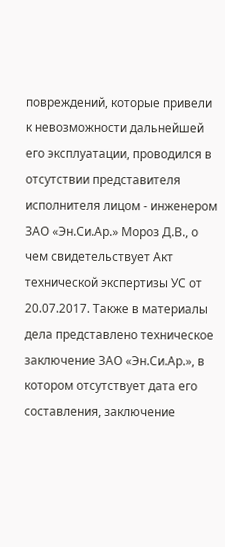повреждений, которые привели к невозможности дальнейшей его эксплуатации, проводился в отсутствии представителя исполнителя лицом - инженером ЗАО «Эн.Си.Ар.» Мороз Д.В., о чем свидетельствует Акт технической экспертизы УС от 20.07.2017. Также в материалы дела представлено техническое заключение ЗАО «Эн.Си.Ар.», в котором отсутствует дата его составления, заключение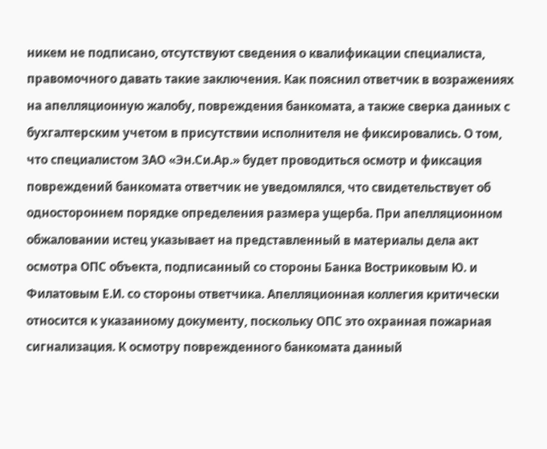никем не подписано, отсутствуют сведения о квалификации специалиста, правомочного давать такие заключения. Как пояснил ответчик в возражениях на апелляционную жалобу, повреждения банкомата, а также сверка данных с бухгалтерским учетом в присутствии исполнителя не фиксировались. О том, что специалистом ЗАО «Эн.Си.Ар.» будет проводиться осмотр и фиксация повреждений банкомата ответчик не уведомлялся, что свидетельствует об одностороннем порядке определения размера ущерба. При апелляционном обжаловании истец указывает на представленный в материалы дела акт осмотра ОПС объекта, подписанный со стороны Банка Востриковым Ю. и Филатовым Е.И. со стороны ответчика. Апелляционная коллегия критически относится к указанному документу, поскольку ОПС это охранная пожарная сигнализация. К осмотру поврежденного банкомата данный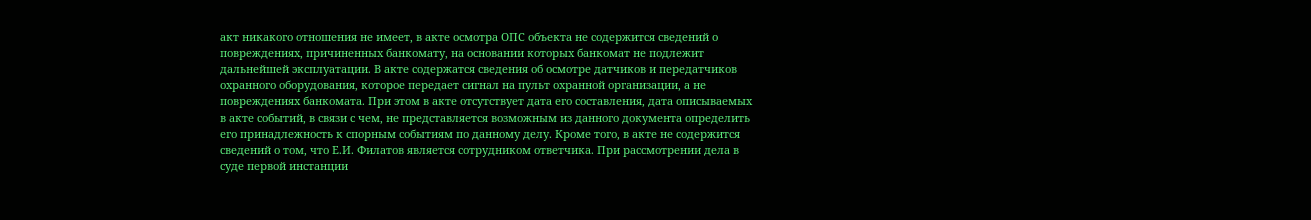акт никакого отношения не имеет, в акте осмотра ОПС объекта не содержится сведений о повреждениях, причиненных банкомату, на основании которых банкомат не подлежит дальнейшей эксплуатации. В акте содержатся сведения об осмотре датчиков и передатчиков охранного оборудования, которое передает сигнал на пульт охранной организации, а не повреждениях банкомата. При этом в акте отсутствует дата его составления, дата описываемых в акте событий, в связи с чем, не представляется возможным из данного документа определить его принадлежность к спорным событиям по данному делу. Кроме того, в акте не содержится сведений о том, что Е.И. Филатов является сотрудником ответчика. При рассмотрении дела в суде первой инстанции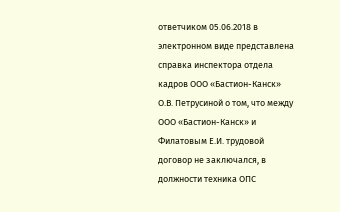ответчиком 05.06.2018 в электронном виде представлена справка инспектора отдела кадров ООО «Бастион-Канск» О.В. Петрусиной о том, что между ООО «Бастион-Канск» и Филатовым Е.И. трудовой договор не заключался, в должности техника ОПС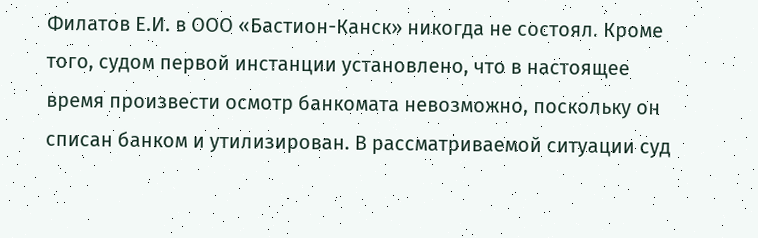Филатов Е.И. в ООО «Бастион-Канск» никогда не состоял. Кроме того, судом первой инстанции установлено, что в настоящее время произвести осмотр банкомата невозможно, поскольку он списан банком и утилизирован. В рассматриваемой ситуации суд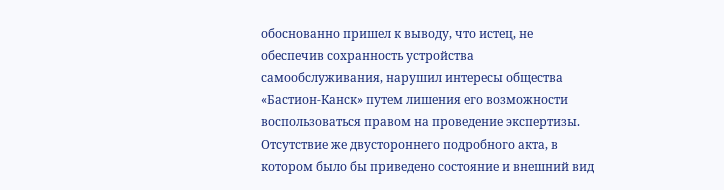обоснованно пришел к выводу, что истец, не обеспечив сохранность устройства самообслуживания, нарушил интересы общества «Бастион-Канск» путем лишения его возможности воспользоваться правом на проведение экспертизы. Отсутствие же двустороннего подробного акта, в котором было бы приведено состояние и внешний вид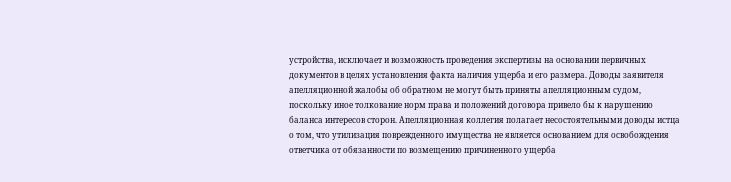устройства, исключает и возможность проведения экспертизы на основании первичных документов в целях установления факта наличия ущерба и его размера. Доводы заявителя апелляционной жалобы об обратном не могут быть приняты апелляционным судом, поскольку иное толкование норм права и положений договора привело бы к нарушению баланса интересов сторон. Апелляционная коллегия полагает несостоятельными доводы истца о том, что утилизация поврежденного имущества не является основанием для освобождения ответчика от обязанности по возмещению причиненного ущерба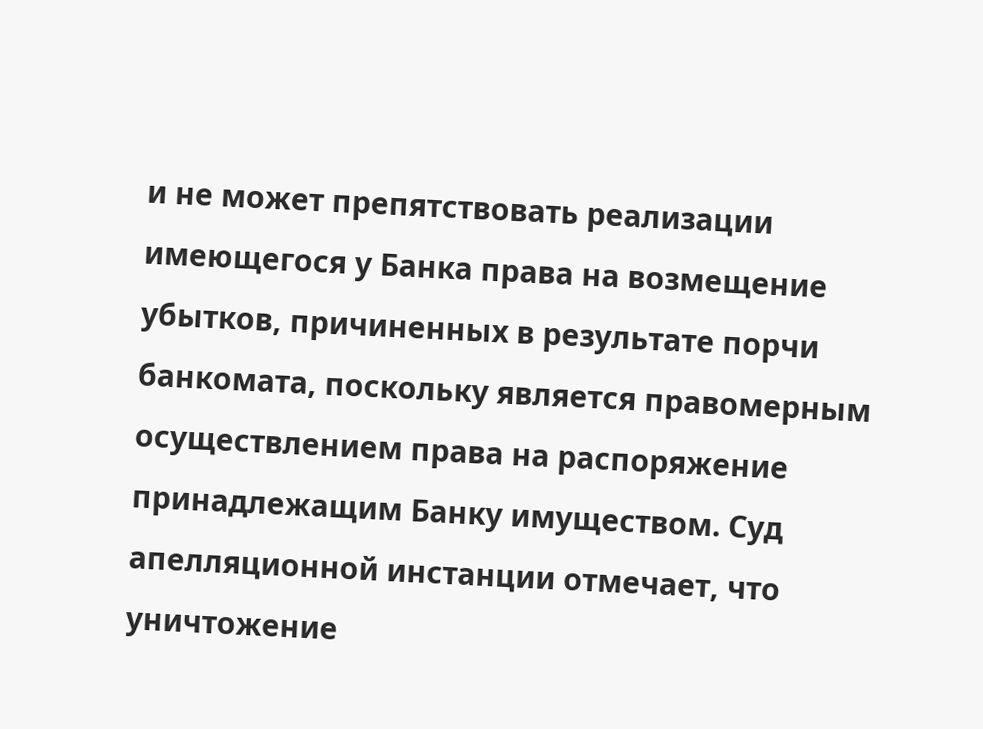и не может препятствовать реализации имеющегося у Банка права на возмещение убытков, причиненных в результате порчи банкомата, поскольку является правомерным осуществлением права на распоряжение принадлежащим Банку имуществом. Суд апелляционной инстанции отмечает, что уничтожение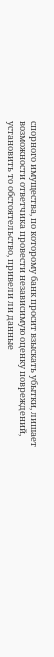спорного имущества, по которому банк просит взыскать убытки, лишает возможности ответчика провести независимую оценку повреждений, установить то обстоятельство, привели ли данные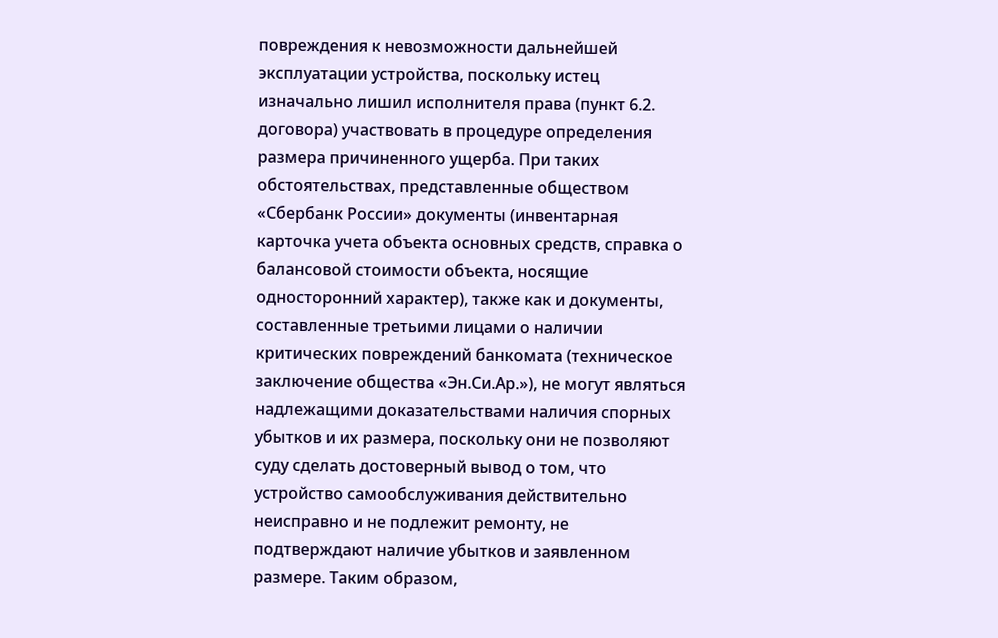повреждения к невозможности дальнейшей эксплуатации устройства, поскольку истец изначально лишил исполнителя права (пункт 6.2. договора) участвовать в процедуре определения размера причиненного ущерба. При таких обстоятельствах, представленные обществом «Сбербанк России» документы (инвентарная карточка учета объекта основных средств, справка о балансовой стоимости объекта, носящие односторонний характер), также как и документы, составленные третьими лицами о наличии критических повреждений банкомата (техническое заключение общества «Эн.Си.Ар.»), не могут являться надлежащими доказательствами наличия спорных убытков и их размера, поскольку они не позволяют суду сделать достоверный вывод о том, что устройство самообслуживания действительно неисправно и не подлежит ремонту, не подтверждают наличие убытков и заявленном размере. Таким образом,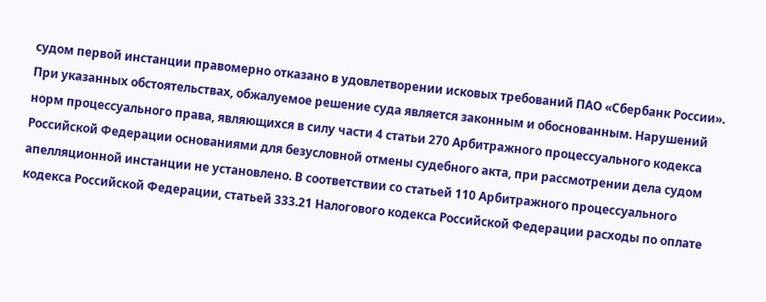судом первой инстанции правомерно отказано в удовлетворении исковых требований ПАО «Сбербанк России». При указанных обстоятельствах, обжалуемое решение суда является законным и обоснованным. Нарушений норм процессуального права, являющихся в силу части 4 статьи 270 Арбитражного процессуального кодекса Российской Федерации основаниями для безусловной отмены судебного акта, при рассмотрении дела судом апелляционной инстанции не установлено. В соответствии со статьей 110 Арбитражного процессуального кодекса Российской Федерации, статьей 333.21 Налогового кодекса Российской Федерации расходы по оплате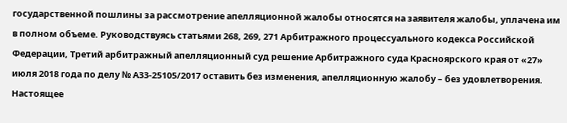государственной пошлины за рассмотрение апелляционной жалобы относятся на заявителя жалобы, уплачена им в полном объеме. Руководствуясь статьями 268, 269, 271 Арбитражного процессуального кодекса Российской Федерации, Третий арбитражный апелляционный суд решение Арбитражного суда Красноярского края от «27» июля 2018 года по делу № А33-25105/2017 оставить без изменения, апелляционную жалобу – без удовлетворения. Настоящее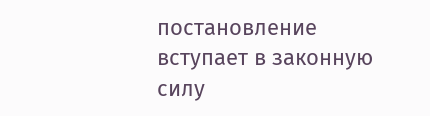постановление вступает в законную силу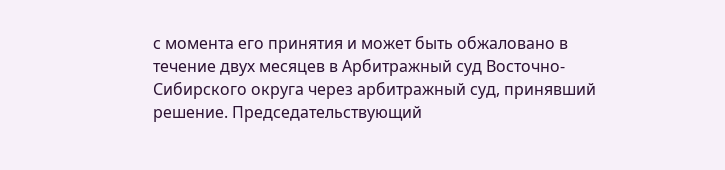с момента его принятия и может быть обжаловано в течение двух месяцев в Арбитражный суд Восточно-Сибирского округа через арбитражный суд, принявший решение. Председательствующий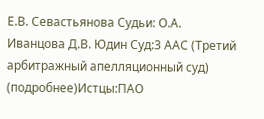Е.В. Севастьянова Судьи: О.А. Иванцова Д.В. Юдин Суд:3 ААС (Третий арбитражный апелляционный суд) (подробнее)Истцы:ПАО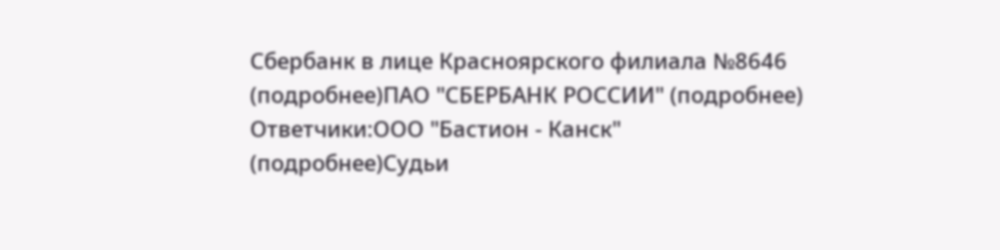Сбербанк в лице Красноярского филиала №8646 (подробнее)ПАО "СБЕРБАНК РОССИИ" (подробнее) Ответчики:ООО "Бастион - Канск" (подробнее)Судьи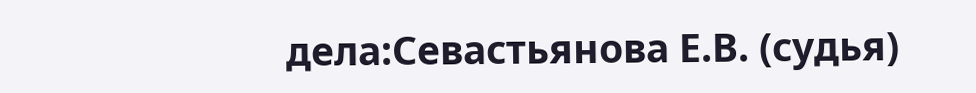дела:Севастьянова Е.В. (судья)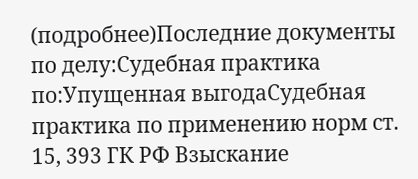(подробнее)Последние документы по делу:Судебная практика по:Упущенная выгодаСудебная практика по применению норм ст. 15, 393 ГК РФ Взыскание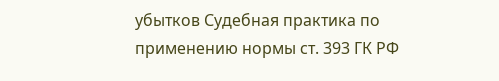убытков Судебная практика по применению нормы ст. 393 ГК РФ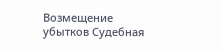Возмещение убытков Судебная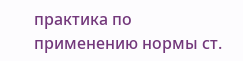практика по применению нормы ст.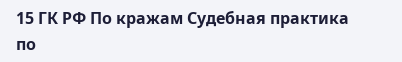15 ГК РФ По кражам Судебная практика по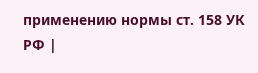применению нормы ст. 158 УК РФ |